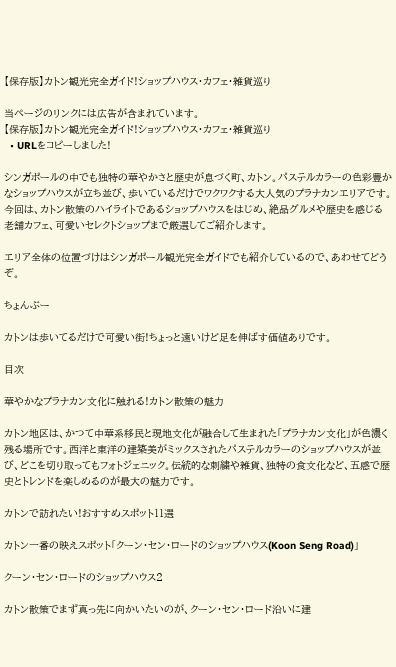【保存版】カトン観光完全ガイド!ショップハウス・カフェ・雑貨巡り

当ページのリンクには広告が含まれています。
【保存版】カトン観光完全ガイド!ショップハウス・カフェ・雑貨巡り
  • URLをコピーしました!

シンガポールの中でも独特の華やかさと歴史が息づく町、カトン。パステルカラーの色彩豊かなショップハウスが立ち並び、歩いているだけでワクワクする大人気のプラナカンエリアです。今回は、カトン散策のハイライトであるショップハウスをはじめ、絶品グルメや歴史を感じる老舗カフェ、可愛いセレクトショップまで厳選してご紹介します。

エリア全体の位置づけはシンガポール観光完全ガイドでも紹介しているので、あわせてどうぞ。

ちょんぷー

カトンは歩いてるだけで可愛い街!ちょっと遠いけど足を伸ばす価値ありです。

目次

華やかなプラナカン文化に触れる!カトン散策の魅力

カトン地区は、かつて中華系移民と現地文化が融合して生まれた「プラナカン文化」が色濃く残る場所です。西洋と東洋の建築美がミックスされたパステルカラーのショップハウスが並び、どこを切り取ってもフォトジェニック。伝統的な刺繍や雑貨、独特の食文化など、五感で歴史とトレンドを楽しめるのが最大の魅力です。

カトンで訪れたい!おすすめスポット11選

カトン一番の映えスポット「クーン・セン・ロードのショップハウス(Koon Seng Road)」

クーン・セン・ロードのショップハウス2

カトン散策でまず真っ先に向かいたいのが、クーン・セン・ロード沿いに建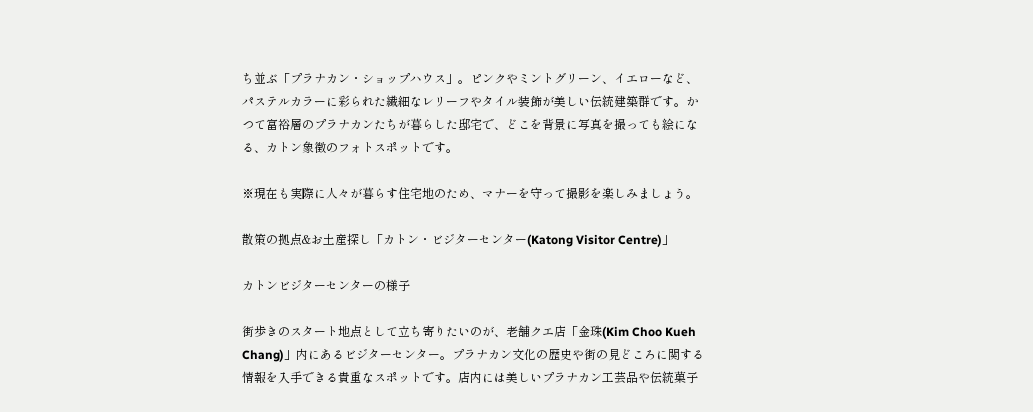ち並ぶ「プラナカン・ショップハウス」。ピンクやミントグリーン、イエローなど、パステルカラーに彩られた繊細なレリーフやタイル装飾が美しい伝統建築群です。かつて富裕層のプラナカンたちが暮らした邸宅で、どこを背景に写真を撮っても絵になる、カトン象徴のフォトスポットです。

※現在も実際に人々が暮らす住宅地のため、マナーを守って撮影を楽しみましょう。

散策の拠点&お土産探し「カトン・ビジターセンター(Katong Visitor Centre)」

カトンビジターセンターの様子

街歩きのスタート地点として立ち寄りたいのが、老舗クエ店「金珠(Kim Choo Kueh Chang)」内にあるビジターセンター。プラナカン文化の歴史や街の見どころに関する情報を入手できる貴重なスポットです。店内には美しいプラナカン工芸品や伝統菓子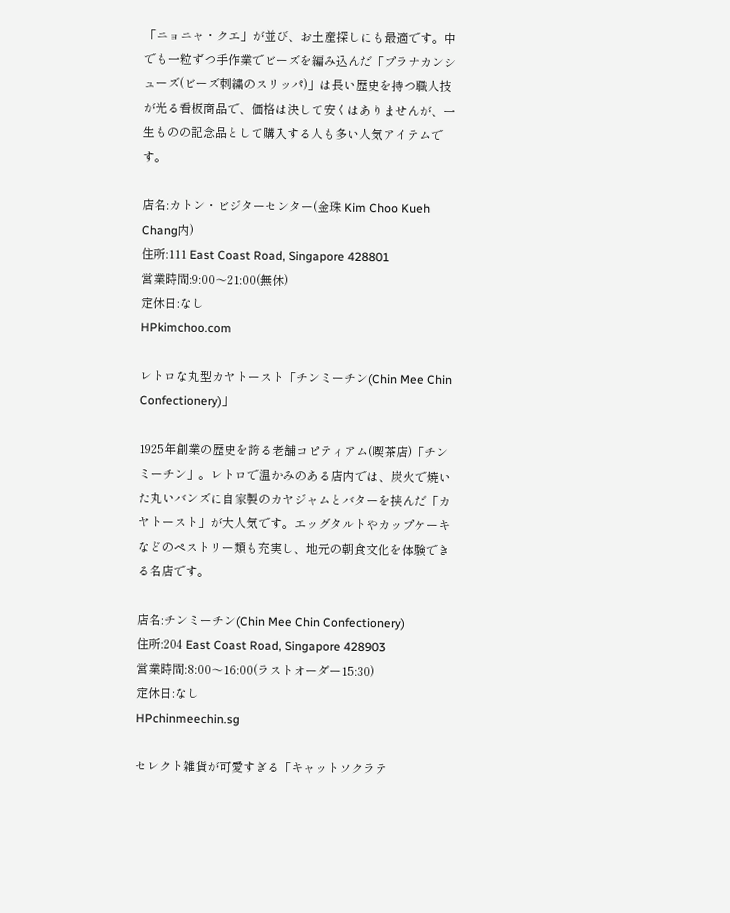「ニョニャ・クエ」が並び、お土産探しにも最適です。中でも一粒ずつ手作業でビーズを編み込んだ「プラナカンシューズ(ビーズ刺繍のスリッパ)」は長い歴史を持つ職人技が光る看板商品で、価格は決して安くはありませんが、一生ものの記念品として購入する人も多い人気アイテムです。

店名:カトン・ビジターセンター(金珠 Kim Choo Kueh Chang内)
住所:111 East Coast Road, Singapore 428801
営業時間:9:00〜21:00(無休)
定休日:なし
HPkimchoo.com

レトロな丸型カヤトースト「チンミーチン(Chin Mee Chin Confectionery)」

1925年創業の歴史を誇る老舗コピティアム(喫茶店)「チンミーチン」。レトロで温かみのある店内では、炭火で焼いた丸いバンズに自家製のカヤジャムとバターを挟んだ「カヤトースト」が大人気です。エッグタルトやカップケーキなどのペストリー類も充実し、地元の朝食文化を体験できる名店です。

店名:チンミーチン(Chin Mee Chin Confectionery)
住所:204 East Coast Road, Singapore 428903
営業時間:8:00〜16:00(ラストオーダー15:30)
定休日:なし
HPchinmeechin.sg

セレクト雑貨が可愛すぎる「キャットソクラテ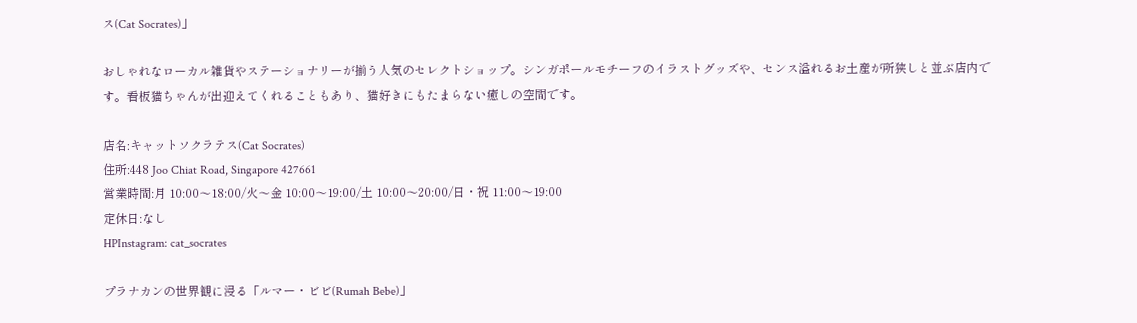ス(Cat Socrates)」

おしゃれなローカル雑貨やステーショナリーが揃う人気のセレクトショップ。シンガポールモチーフのイラストグッズや、センス溢れるお土産が所狭しと並ぶ店内です。看板猫ちゃんが出迎えてくれることもあり、猫好きにもたまらない癒しの空間です。

店名:キャットソクラテス(Cat Socrates)
住所:448 Joo Chiat Road, Singapore 427661
営業時間:月 10:00〜18:00/火〜金 10:00〜19:00/土 10:00〜20:00/日・祝 11:00〜19:00
定休日:なし
HPInstagram: cat_socrates

プラナカンの世界観に浸る「ルマー・ビビ(Rumah Bebe)」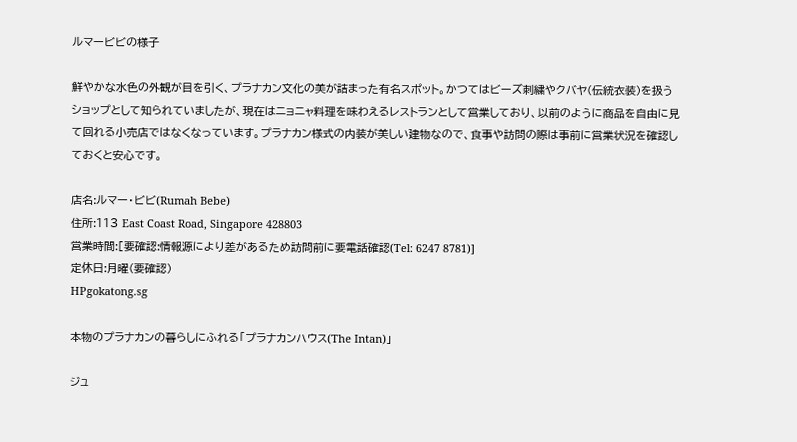ルマービビの様子

鮮やかな水色の外観が目を引く、プラナカン文化の美が詰まった有名スポット。かつてはビーズ刺繍やクバヤ(伝統衣装)を扱うショップとして知られていましたが、現在はニョニャ料理を味わえるレストランとして営業しており、以前のように商品を自由に見て回れる小売店ではなくなっています。プラナカン様式の内装が美しい建物なので、食事や訪問の際は事前に営業状況を確認しておくと安心です。

店名:ルマー・ビビ(Rumah Bebe)
住所:113 East Coast Road, Singapore 428803
営業時間:[要確認:情報源により差があるため訪問前に要電話確認(Tel: 6247 8781)]
定休日:月曜(要確認)
HPgokatong.sg

本物のプラナカンの暮らしにふれる「プラナカンハウス(The Intan)」

ジュ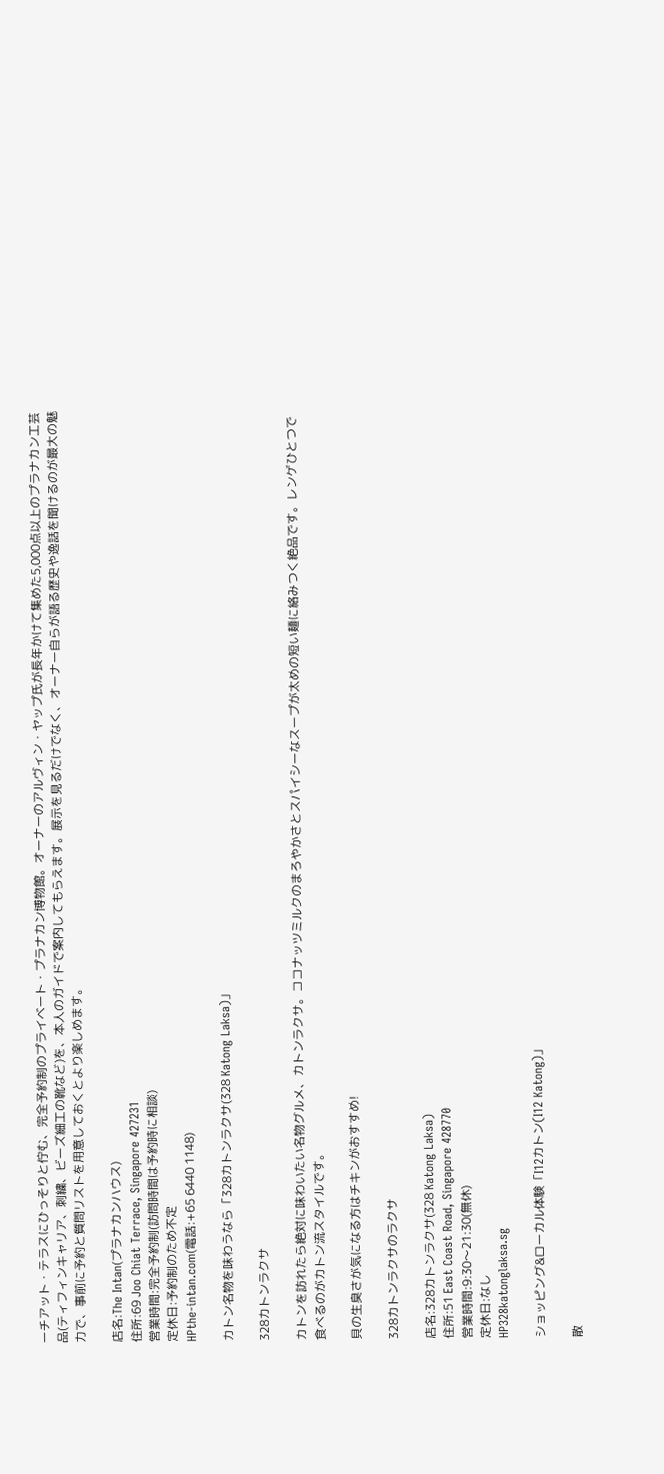ーチアット・テラスにひっそりと佇む、完全予約制のプライベート・プラナカン博物館。オーナーのアルヴィン・ヤップ氏が長年かけて集めた5,000点以上のプラナカン工芸品(ティフィンキャリア、刺繍、ビーズ細工の靴など)を、本人のガイドで案内してもらえます。展示を見るだけでなく、オーナー自らが語る歴史や逸話を聞けるのが最大の魅力で、事前に予約と質問リストを用意しておくとより楽しめます。

店名:The Intan(プラナカンハウス)
住所:69 Joo Chiat Terrace, Singapore 427231
営業時間:完全予約制(訪問時間は予約時に相談)
定休日:予約制のため不定
HPthe-intan.com(電話:+65 6440 1148)

カトン名物を味わうなら「328カトンラクサ(328 Katong Laksa)」

328カトンラクサ

カトンを訪れたら絶対に味わいたい名物グルメ、カトンラクサ。ココナッツミルクのまろやかさとスパイシーなスープが太めの短い麺に絡みつく絶品です。レンゲひとつで食べるのがカトン流スタイルです。

貝の生臭さが気になる方はチキンがおすすめ!

328カトンラクサのラクサ

店名:328カトンラクサ(328 Katong Laksa)
住所:51 East Coast Road, Singapore 428770
営業時間:9:30〜21:30(無休)
定休日:なし
HP328katonglaksa.sg

ショッピング&ローカル体験「I12カトン(I12 Katong)」

散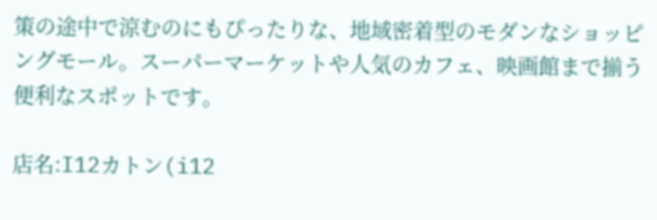策の途中で涼むのにもぴったりな、地域密着型のモダンなショッピングモール。スーパーマーケットや人気のカフェ、映画館まで揃う便利なスポットです。

店名:I12カトン(i12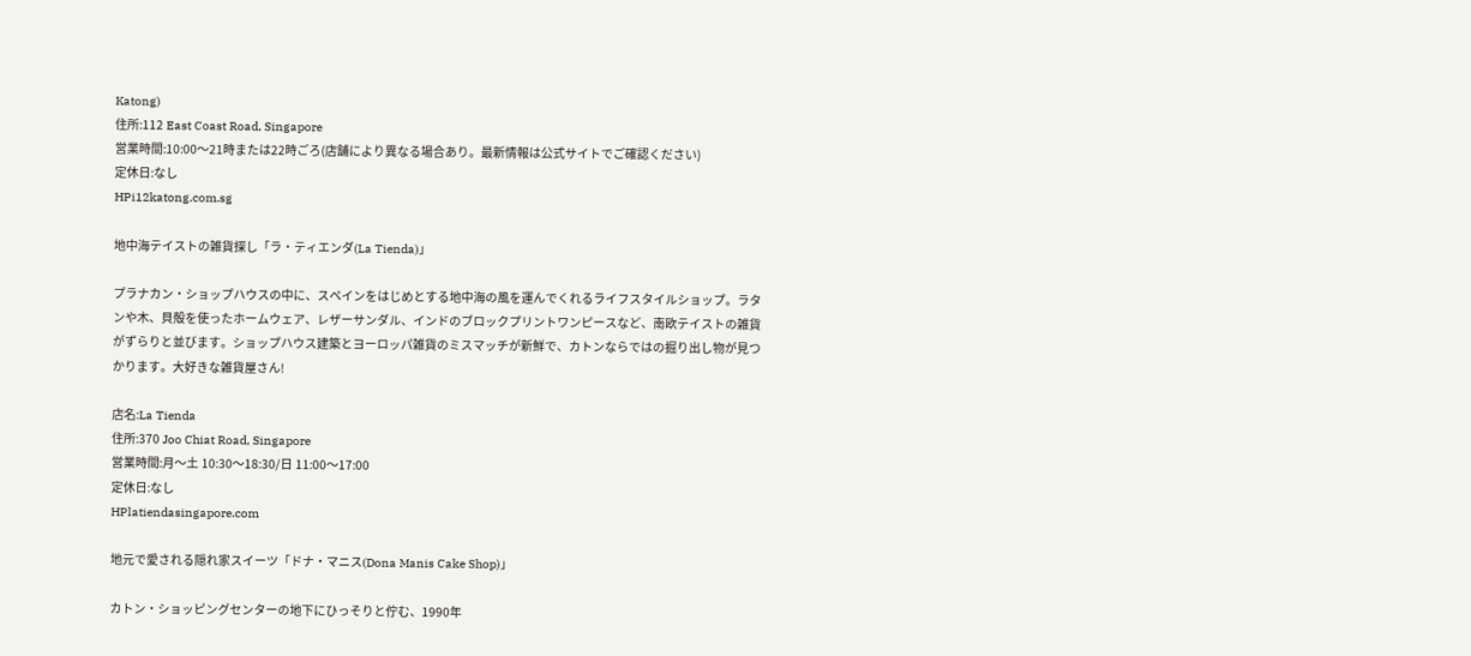Katong)
住所:112 East Coast Road, Singapore
営業時間:10:00〜21時または22時ごろ(店舗により異なる場合あり。最新情報は公式サイトでご確認ください)
定休日:なし
HPi12katong.com.sg

地中海テイストの雑貨探し「ラ・ティエンダ(La Tienda)」

プラナカン・ショップハウスの中に、スペインをはじめとする地中海の風を運んでくれるライフスタイルショップ。ラタンや木、貝殻を使ったホームウェア、レザーサンダル、インドのブロックプリントワンピースなど、南欧テイストの雑貨がずらりと並びます。ショップハウス建築とヨーロッパ雑貨のミスマッチが新鮮で、カトンならではの掘り出し物が見つかります。大好きな雑貨屋さん!

店名:La Tienda
住所:370 Joo Chiat Road, Singapore
営業時間:月〜土 10:30〜18:30/日 11:00〜17:00
定休日:なし
HPlatiendasingapore.com

地元で愛される隠れ家スイーツ「ドナ・マニス(Dona Manis Cake Shop)」

カトン・ショッピングセンターの地下にひっそりと佇む、1990年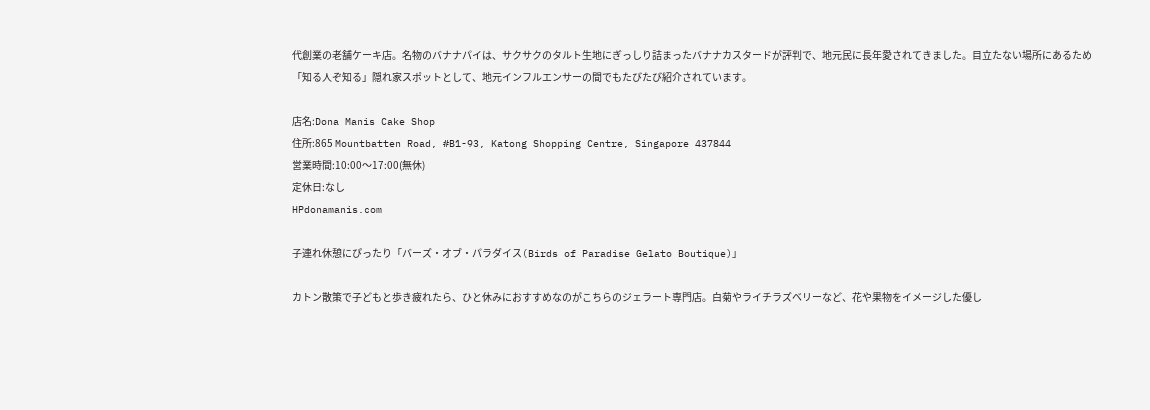代創業の老舗ケーキ店。名物のバナナパイは、サクサクのタルト生地にぎっしり詰まったバナナカスタードが評判で、地元民に長年愛されてきました。目立たない場所にあるため「知る人ぞ知る」隠れ家スポットとして、地元インフルエンサーの間でもたびたび紹介されています。

店名:Dona Manis Cake Shop
住所:865 Mountbatten Road, #B1-93, Katong Shopping Centre, Singapore 437844
営業時間:10:00〜17:00(無休)
定休日:なし
HPdonamanis.com

子連れ休憩にぴったり「バーズ・オブ・パラダイス(Birds of Paradise Gelato Boutique)」

カトン散策で子どもと歩き疲れたら、ひと休みにおすすめなのがこちらのジェラート専門店。白菊やライチラズベリーなど、花や果物をイメージした優し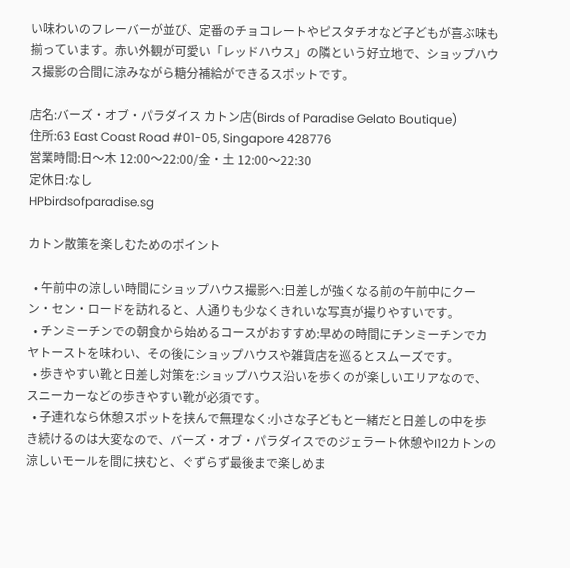い味わいのフレーバーが並び、定番のチョコレートやピスタチオなど子どもが喜ぶ味も揃っています。赤い外観が可愛い「レッドハウス」の隣という好立地で、ショップハウス撮影の合間に涼みながら糖分補給ができるスポットです。

店名:バーズ・オブ・パラダイス カトン店(Birds of Paradise Gelato Boutique)
住所:63 East Coast Road #01-05, Singapore 428776
営業時間:日〜木 12:00〜22:00/金・土 12:00〜22:30
定休日:なし
HPbirdsofparadise.sg

カトン散策を楽しむためのポイント

  • 午前中の涼しい時間にショップハウス撮影へ:日差しが強くなる前の午前中にクーン・セン・ロードを訪れると、人通りも少なくきれいな写真が撮りやすいです。
  • チンミーチンでの朝食から始めるコースがおすすめ:早めの時間にチンミーチンでカヤトーストを味わい、その後にショップハウスや雑貨店を巡るとスムーズです。
  • 歩きやすい靴と日差し対策を:ショップハウス沿いを歩くのが楽しいエリアなので、スニーカーなどの歩きやすい靴が必須です。
  • 子連れなら休憩スポットを挟んで無理なく:小さな子どもと一緒だと日差しの中を歩き続けるのは大変なので、バーズ・オブ・パラダイスでのジェラート休憩やI12カトンの涼しいモールを間に挟むと、ぐずらず最後まで楽しめま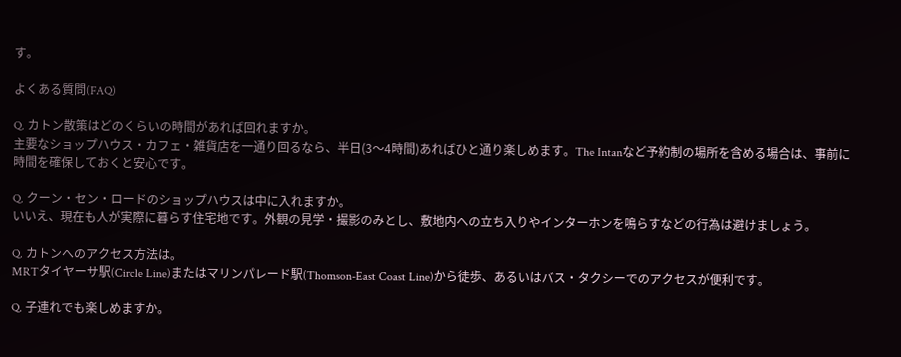す。

よくある質問(FAQ)

Q. カトン散策はどのくらいの時間があれば回れますか。
主要なショップハウス・カフェ・雑貨店を一通り回るなら、半日(3〜4時間)あればひと通り楽しめます。The Intanなど予約制の場所を含める場合は、事前に時間を確保しておくと安心です。

Q. クーン・セン・ロードのショップハウスは中に入れますか。
いいえ、現在も人が実際に暮らす住宅地です。外観の見学・撮影のみとし、敷地内への立ち入りやインターホンを鳴らすなどの行為は避けましょう。

Q. カトンへのアクセス方法は。
MRTタイヤーサ駅(Circle Line)またはマリンパレード駅(Thomson-East Coast Line)から徒歩、あるいはバス・タクシーでのアクセスが便利です。

Q. 子連れでも楽しめますか。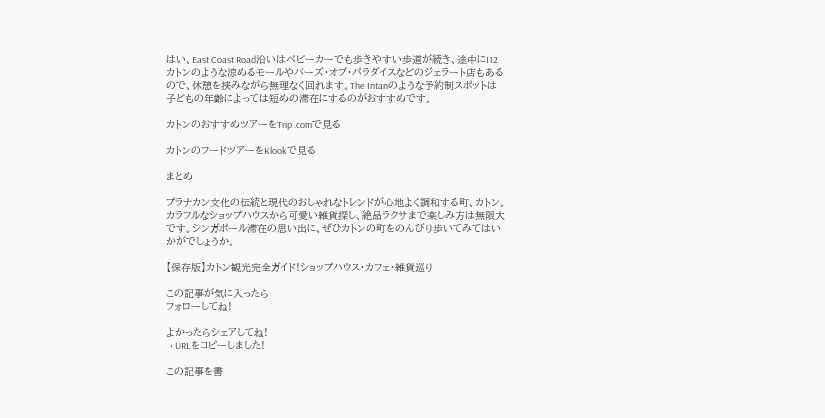はい、East Coast Road沿いはベビーカーでも歩きやすい歩道が続き、途中にI12カトンのような涼めるモールやバーズ・オブ・パラダイスなどのジェラート店もあるので、休憩を挟みながら無理なく回れます。The Intanのような予約制スポットは子どもの年齢によっては短めの滞在にするのがおすすめです。

カトンのおすすめツアーをTrip .comで見る

カトンのフードツアーをKlookで見る

まとめ

プラナカン文化の伝統と現代のおしゃれなトレンドが心地よく調和する町、カトン。カラフルなショップハウスから可愛い雑貨探し、絶品ラクサまで楽しみ方は無限大です。シンガポール滞在の思い出に、ぜひカトンの町をのんびり歩いてみてはいかがでしょうか。

【保存版】カトン観光完全ガイド!ショップハウス・カフェ・雑貨巡り

この記事が気に入ったら
フォローしてね!

よかったらシェアしてね!
  • URLをコピーしました!

この記事を書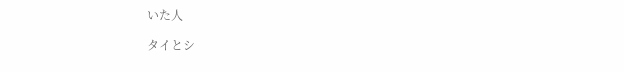いた人

タイとシ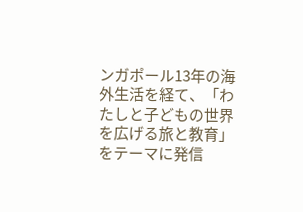ンガポール13年の海外生活を経て、「わたしと子どもの世界を広げる旅と教育」をテーマに発信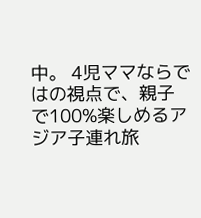中。 4児ママならではの視点で、親子で100%楽しめるアジア子連れ旅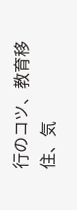行のコツ、教育移住、気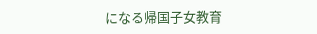になる帰国子女教育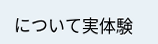について実体験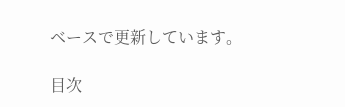ベースで更新しています。

目次